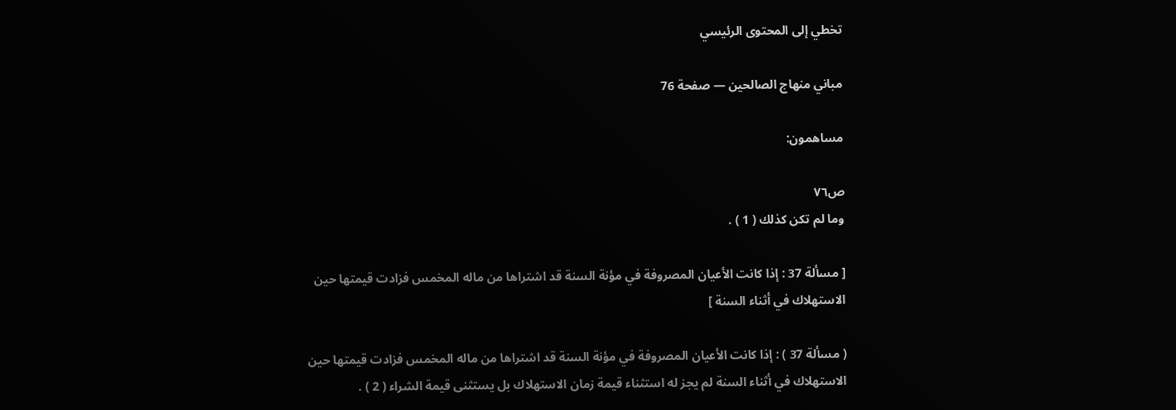تخطي إلى المحتوى الرئيسي

مباني منهاج الصالحين — صفحة 76

مساهمون:

ص٧٦
وما لم تكن كذلك ( 1 ) .

[ مسألة 37 : إذا كانت الأعيان المصروفة في مؤنة السنة قد اشتراها من ماله المخمس فزادت قيمتها حين الاستهلاك في أثناء السنة ]

( مسألة 37 ) : إذا كانت الأعيان المصروفة في مؤنة السنة قد اشتراها من ماله المخمس فزادت قيمتها حين الاستهلاك في أثناء السنة لم يجز له استثناء قيمة زمان الاستهلاك بل يستثنى قيمة الشراء ( 2 ) .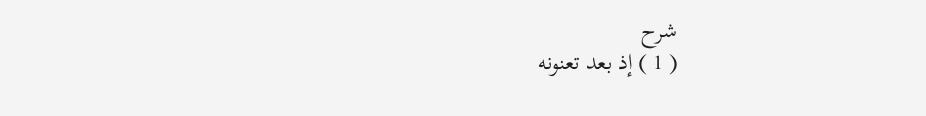شرح
( 1 ) إذ بعد تعنونه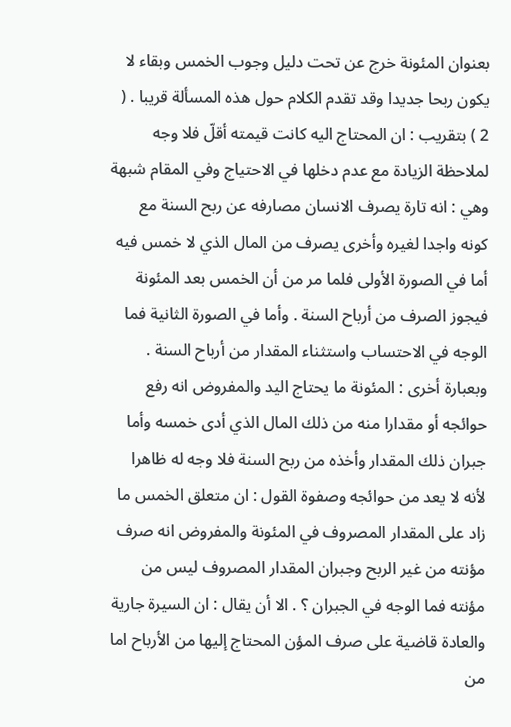بعنوان المئونة خرج عن تحت دليل وجوب الخمس وبقاء لا يكون ربحا جديدا وقد تقدم الكلام حول هذه المسألة قريبا . ( 2 ) بتقريب : ان المحتاج اليه كانت قيمته أقلّ فلا وجه لملاحظة الزيادة مع عدم دخلها في الاحتياج وفي المقام شبهة وهي : انه تارة يصرف الانسان مصارفه عن ربح السنة مع كونه واجدا لغيره وأخرى يصرف من المال الذي لا خمس فيه أما في الصورة الأولى فلما مر من أن الخمس بعد المئونة فيجوز الصرف من أرباح السنة . وأما في الصورة الثانية فما الوجه في الاحتساب واستثناء المقدار من أرباح السنة . وبعبارة أخرى : المئونة ما يحتاج اليد والمفروض انه رفع حوائجه أو مقدارا منه من ذلك المال الذي أدى خمسه وأما جبران ذلك المقدار وأخذه من ربح السنة فلا وجه له ظاهرا لأنه لا يعد من حوائجه وصفوة القول : ان متعلق الخمس ما زاد على المقدار المصروف في المئونة والمفروض انه صرف مؤنته من غير الربح وجبران المقدار المصروف ليس من مؤنته فما الوجه في الجبران ؟ . الا أن يقال : ان السيرة جارية والعادة قاضية على صرف المؤن المحتاج إليها من الأرباح اما من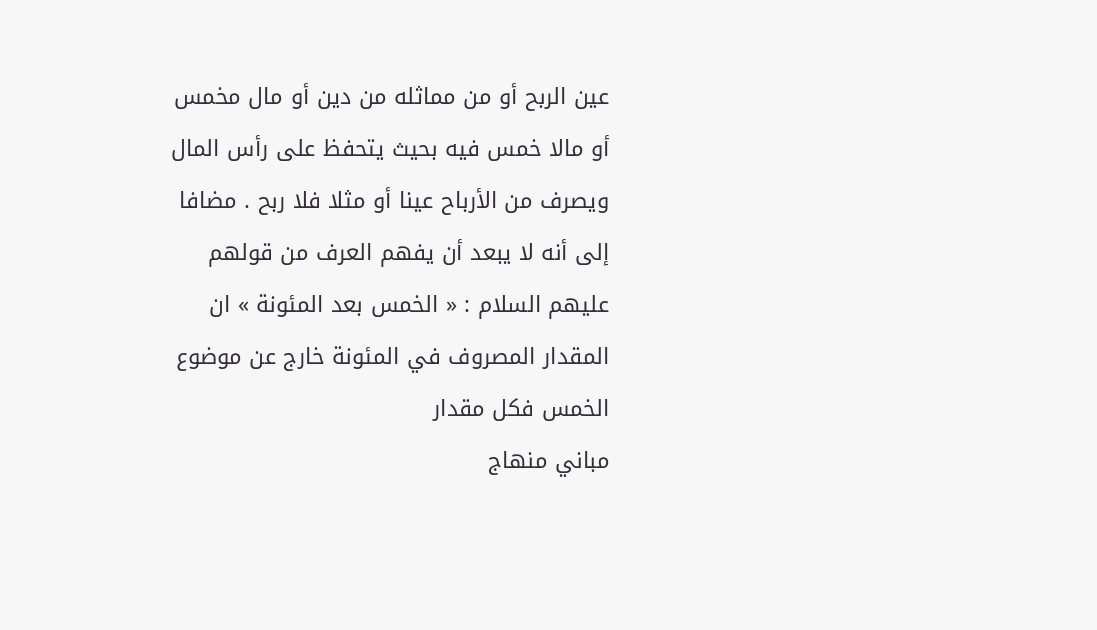عين الربح أو من مماثله من دين أو مال مخمس أو مالا خمس فيه بحيث يتحفظ على رأس المال ويصرف من الأرباح عينا أو مثلا فلا ربح . مضافا إلى أنه لا يبعد أن يفهم العرف من قولهم عليهم السلام : « الخمس بعد المئونة » ان المقدار المصروف في المئونة خارج عن موضوع الخمس فكل مقدار
مباني منهاج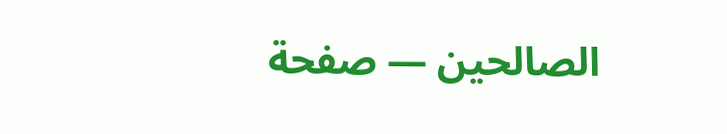الصالحين — صفحة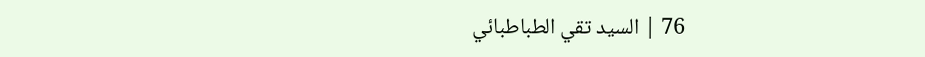76 | السيد تقي الطباطبائي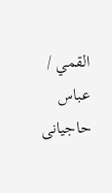القمي / عباس حاجيانى